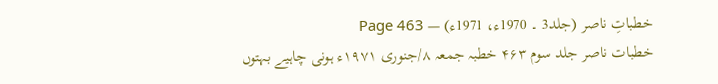خطباتِ ناصر (جلد3 ۔ 1970ء، 1971ء) — Page 463
خطبات ناصر جلد سوم ۴۶۳ خطبہ جمعہ ۸/جنوری ۱۹۷۱ء ہونی چاہیے بہتوں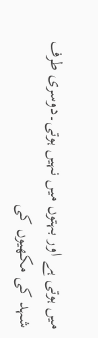میں ہوتی ہے اور بہتوں میں نہیں ہوتی۔دوسری طرف شہد کی مکھیوں کی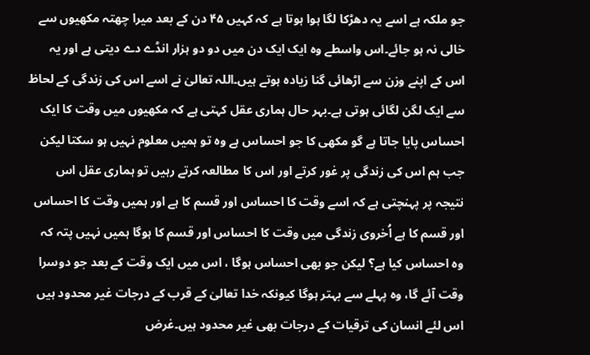جو ملکہ ہے اسے یہ دھڑکا لگا ہوا ہوتا ہے کہ کہیں ۴۵ دن کے بعد میرا چھتہ مکھیوں سے خالی نہ ہو جائے۔اس واسطے وہ ایک ایک دن میں دو دو ہزار انڈے دے دیتی ہے اور یہ اس کے اپنے وزن سے اڑھائی گنا زیادہ ہوتے ہیں۔اللہ تعالیٰ نے اسے اس کی زندگی کے لحاظ سے ایک لگن لگائی ہوتی ہے۔بہر حال ہماری عقل کہتی ہے کہ مکھیوں میں وقت کا ایک احساس پایا جاتا ہے گو مکھی کا جو احساس ہے وہ تو ہمیں معلوم نہیں ہو سکتا لیکن جب ہم اس کی زندگی پر غور کرتے اور اس کا مطالعہ کرتے رہیں تو ہماری عقل اس نتیجہ پر پہنچتی ہے کہ اسے وقت کا احساس اور قسم کا ہے اور ہمیں وقت کا احساس اور قسم کا ہے اُخروی زندگی میں وقت کا احساس اور قسم کا ہوگا ہمیں نہیں پتہ کہ وہ احساس کیا ہے؟ لیکن جو بھی احساس ہوگا ، اس میں ایک وقت کے بعد جو دوسرا وقت آئے گا، وہ پہلے سے بہتر ہوگا کیونکہ خدا تعالیٰ کے قرب کے درجات غیر محدود ہیں اس لئے انسان کی ترقیات کے درجات بھی غیر محدود ہیں۔غرض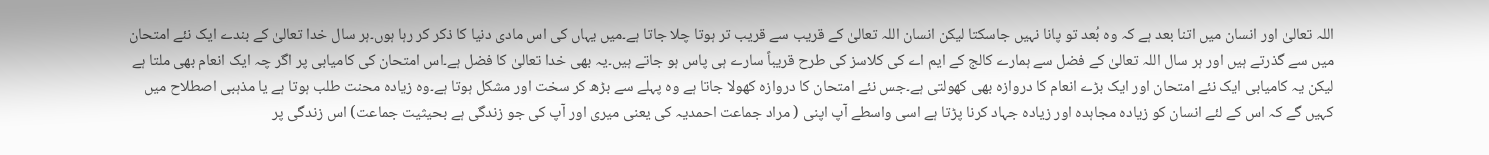اللہ تعالیٰ اور انسان میں اتنا بعد ہے کہ وہ بُعد تو پانا نہیں جاسکتا لیکن انسان اللہ تعالیٰ کے قریب سے قریب تر ہوتا چلا جاتا ہے۔میں یہاں کی اس مادی دنیا کا ذکر کر رہا ہوں۔ہر سال خدا تعالیٰ کے بندے ایک نئے امتحان میں سے گذرتے ہیں اور ہر سال اللہ تعالیٰ کے فضل سے ہمارے کالج کے ایم اے کی کلاسز کی طرح قریباً سارے ہی پاس ہو جاتے ہیں۔یہ بھی خدا تعالیٰ کا فضل ہے۔اس امتحان کی کامیابی پر اگر چہ ایک انعام بھی ملتا ہے لیکن یہ کامیابی ایک نئے امتحان اور ایک بڑے انعام کا دروازہ بھی کھولتی ہے۔جس نئے امتحان کا دروازہ کھولا جاتا ہے وہ پہلے سے بڑھ کر سخت اور مشکل ہوتا ہے۔وہ زیادہ محنت طلب ہوتا ہے یا مذہبی اصطلاح میں کہیں گے کہ اس کے لئے انسان کو زیادہ مجاہدہ اور زیادہ جہاد کرنا پڑتا ہے اسی واسطے آپ اپنی ( مراد جماعت احمدیہ کی یعنی میری اور آپ کی جو زندگی ہے بحیثیت جماعت) اس زندگی پر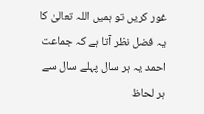غور کریں تو ہمیں اللہ تعالیٰ کا یہ فضل نظر آتا ہے کہ جماعت احمد یہ ہر سال پہلے سال سے ہر لحاظ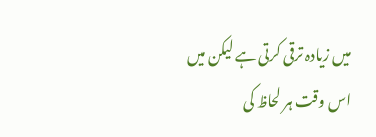میں زیادہ ترقی کرتی ہے لیکن میں اس وقت ہر لحاظ کی